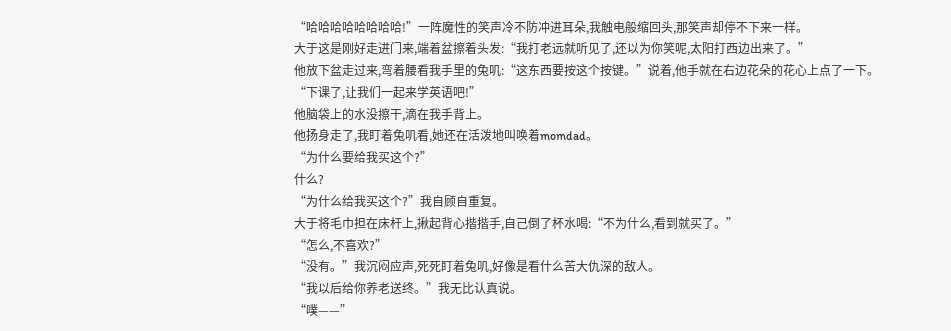“哈哈哈哈哈哈哈哈!”一阵魔性的笑声冷不防冲进耳朵,我触电般缩回头,那笑声却停不下来一样。
大于这是刚好走进门来,端着盆擦着头发:“我打老远就听见了,还以为你笑呢,太阳打西边出来了。”
他放下盆走过来,弯着腰看我手里的兔叽:“这东西要按这个按键。”说着,他手就在右边花朵的花心上点了一下。
“下课了,让我们一起来学英语吧!”
他脑袋上的水没擦干,滴在我手背上。
他扬身走了,我盯着兔叽看,她还在活泼地叫唤着momdad。
“为什么要给我买这个?”
什么?
“为什么给我买这个?”我自顾自重复。
大于将毛巾担在床杆上,揪起背心揩揩手,自己倒了杯水喝:“不为什么,看到就买了。”
“怎么,不喜欢?”
“没有。”我沉闷应声,死死盯着兔叽,好像是看什么苦大仇深的敌人。
“我以后给你养老送终。”我无比认真说。
“噗——”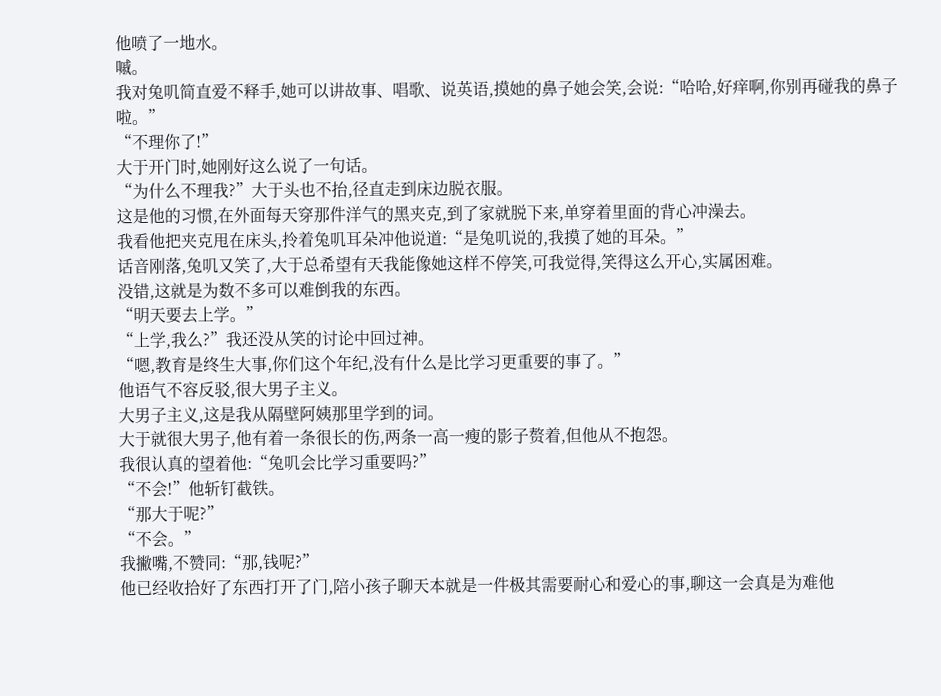他喷了一地水。
嘁。
我对兔叽简直爱不释手,她可以讲故事、唱歌、说英语,摸她的鼻子她会笑,会说:“哈哈,好痒啊,你别再碰我的鼻子啦。”
“不理你了!”
大于开门时,她刚好这么说了一句话。
“为什么不理我?”大于头也不抬,径直走到床边脱衣服。
这是他的习惯,在外面每天穿那件洋气的黑夹克,到了家就脱下来,单穿着里面的背心冲澡去。
我看他把夹克甩在床头,拎着兔叽耳朵冲他说道:“是兔叽说的,我摸了她的耳朵。”
话音刚落,兔叽又笑了,大于总希望有天我能像她这样不停笑,可我觉得,笑得这么开心,实属困难。
没错,这就是为数不多可以难倒我的东西。
“明天要去上学。”
“上学,我么?”我还没从笑的讨论中回过神。
“嗯,教育是终生大事,你们这个年纪,没有什么是比学习更重要的事了。”
他语气不容反驳,很大男子主义。
大男子主义,这是我从隔壁阿姨那里学到的词。
大于就很大男子,他有着一条很长的伤,两条一高一瘦的影子赘着,但他从不抱怨。
我很认真的望着他:“兔叽会比学习重要吗?”
“不会!”他斩钉截铁。
“那大于呢?”
“不会。”
我撇嘴,不赞同:“那,钱呢?”
他已经收拾好了东西打开了门,陪小孩子聊天本就是一件极其需要耐心和爱心的事,聊这一会真是为难他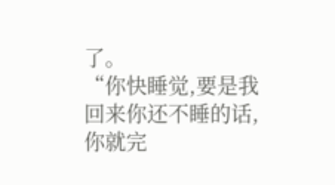了。
“你快睡觉,要是我回来你还不睡的话,你就完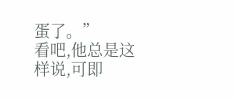蛋了。”
看吧,他总是这样说,可即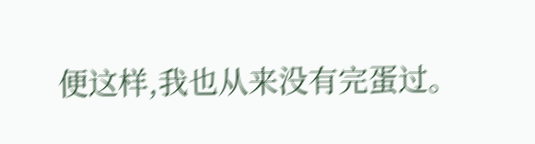便这样,我也从来没有完蛋过。